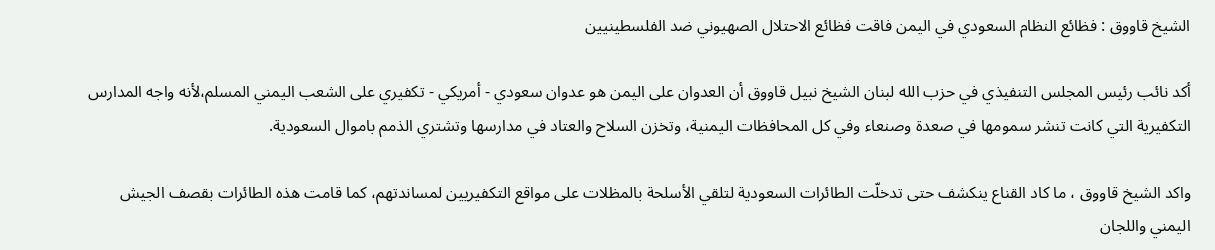الشيخ قاووق : فظائع النظام السعودي في اليمن فاقت فظائع الاحتلال الصهيوني ضد الفلسطينيين

أكد نائب رئيس المجلس التنفيذي في حزب الله لبنان الشيخ نبيل قاووق أن العدوان على اليمن هو عدوان سعودي - أمريكي - تكفيري على الشعب اليمني المسلم،لأنه واجه المدارس التكفيرية التي كانت تنشر سمومها في صعدة وصنعاء وفي كل المحافظات اليمنية، وتخزن السلاح والعتاد في مدارسها وتشتري الذمم باموال السعودية.

واكد الشيخ قاووق ، ما كاد القناع ينكشف حتى تدخلّت الطائرات السعودية لتلقي الأسلحة بالمظلات على مواقع التكفيريين لمساندتهم، كما قامت هذه الطائرات بقصف الجيش اليمني واللجان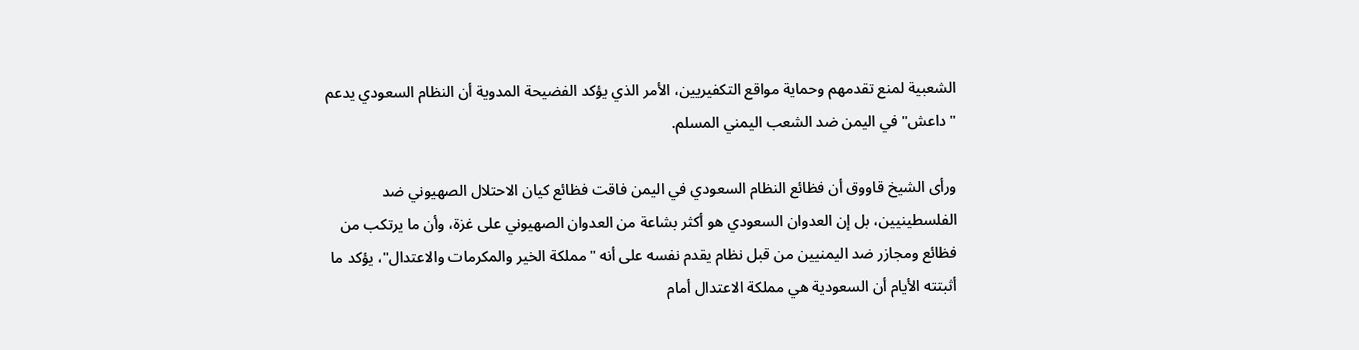الشعبية لمنع تقدمهم وحماية مواقع التكفيريين، الأمر الذي يؤكد الفضيحة المدوية أن النظام السعودي يدعم "داعش" في اليمن ضد الشعب اليمني المسلم.

ورأى الشيخ قاووق أن فظائع النظام السعودي في اليمن فاقت فظائع كيان الاحتلال الصهيوني ضد الفلسطينيين، بل إن العدوان السعودي هو أكثر بشاعة من العدوان الصهيوني على غزة، وأن ما يرتكب من فظائع ومجازر ضد اليمنيين من قبل نظام يقدم نفسه على أنه "مملكة الخير والمكرمات والاعتدال"، يؤكد ما أثبتته الأيام أن السعودية هي مملكة الاعتدال أمام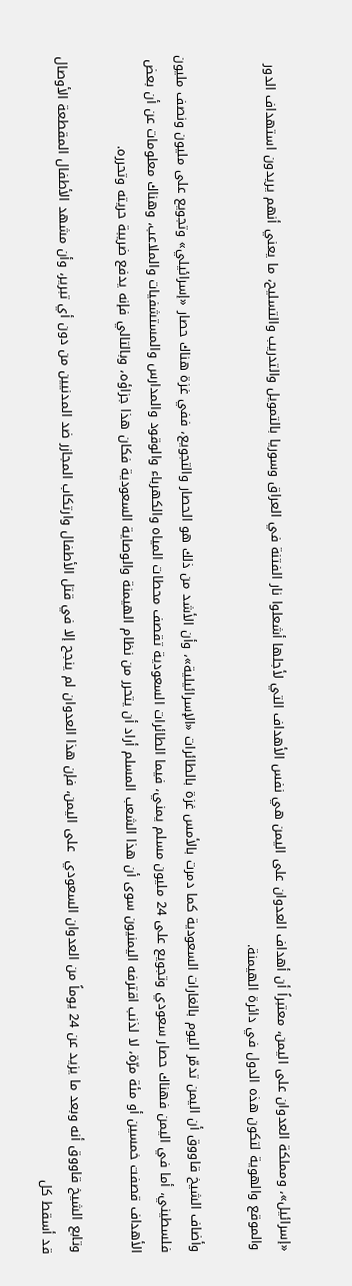«إسرائيل»، ومملكة العدوان على اليمن، معتبراً أن أهداف العدوان على اليمن هي نفس الأهداف التي لأجلها أشعلوا نار الفتنة في العراق وسوريا بالتمويل والتدريب والتسليح، ما يعني أنهم يريدون استهداف الدور والموقع والهوية لتكون هذه الدول في دائرة الهيمنة.

وأضاف الشيخ قاووق أن اليمن تدمّر اليوم بالغارات السعودية كما دمرت بالأمس غزة بالطائرات «الإسرائيلية»، وأن الأشد من ذلك هو الحصار والتجويع، ففي غزة هناك حصار «إسرائيلي» وتجويع على مليون ونصف مليون فلسطيني، أما في اليمن فهناك حصار سعودي وتجويع على 24 مليون مسلم يمني، فيما الطائرات السعودية تقصف محطات المياه والكهرباء والوقود والمدارس والمستشفيات والملاعب، وهناك معلومات عن أن بعض الأهداف قصفت خمسين أو مئة مرّة، لا لذنب اقترفه اليمنيون سوى أن هذا الشعب المسلم أراد أن يتحرر من نظام الهيمنة والوصاية السعودية فكان هذا جزاؤه، وبالتالي فإنه يدفع ضريبة حريته وتحرره.

وتابع الشيخ قاووق أنه وبعد ما يزيد عن 24 يوماً من العدوان السعودي  على اليمن، فإن هذا العدوان لم ينجح إلا في قتل الأطفال وارتكاب المجازر ضد المدنيين من دون أي تبرير، وأن مشهد الأطفال المقطعة الأوصال قد أسقط كل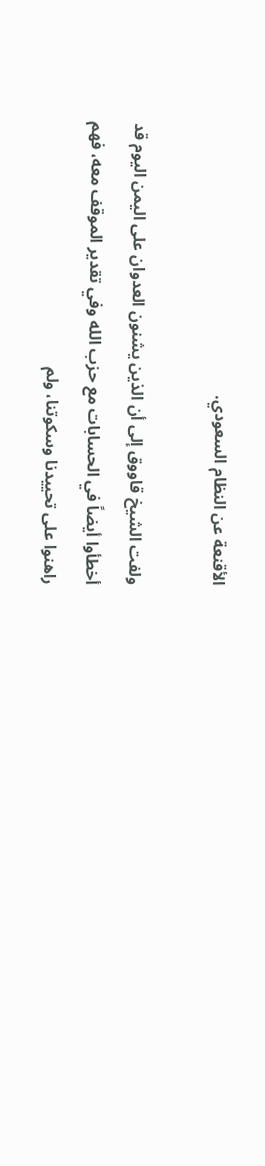الأقنعة عن النظام السعودي.

ولفت الشيخ قاووق إلى أن الذين يشنون العدوان على اليمن اليوم قد أخطأوا أيضاً في الحسابات مع حزب الله وفي تقدير الموقف معه، فهم راهنوا على تحييدنا وسكوتنا، ولم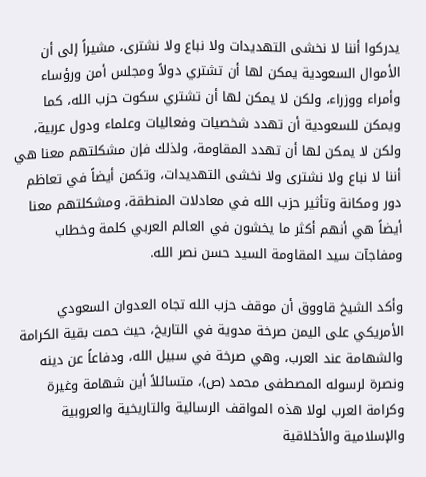يدركوا أننا لا نخشى التهديدات ولا نباع ولا نشترى، مشيراً إلى أن الأموال السعودية يمكن لها أن تشتري دولاً ومجلس أمن ورؤساء وأمراء ووزراء، ولكن لا يمكن لها أن تشتري سكوت حزب الله، كما ويمكن للسعودية أن تهدد شخصيات وفعاليات وعلماء ودول عربية، ولكن لا يمكن لها أن تهدد المقاومة، ولذلك فإن مشكلتهم معنا هي أننا لا نباع ولا نشترى ولا نخشى التهديدات، وتكمن أيضاً في تعاظم دور ومكانة وتأثير حزب الله في معادلات المنطقة، ومشكلتهم معنا أيضاً هي أنهم أكثر ما يخشون في العالم العربي كلمة وخطاب ومفاجآت سيد المقاومة السيد حسن نصر الله.

وأكد الشيخ قاووق أن موقف حزب الله تجاه العدوان السعودي الأمريكي على اليمن صرخة مدوية في التاريخ، حيث حمت بقية الكرامة والشهامة عند العرب، وهي صرخة في سبيل الله، ودفاعاً عن دينه ونصرة لرسوله المصطفى محمد (ص)، متسائلاً أين شهامة وغيرة وكرامة العرب لولا هذه المواقف الرسالية والتاريخية والعروبية والإسلامية والأخلاقية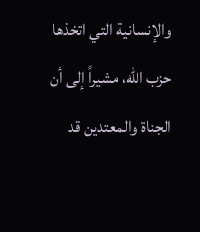والإنسانية التي اتخذها حزب الله، مشيراً إلى أن الجناة والمعتدين قد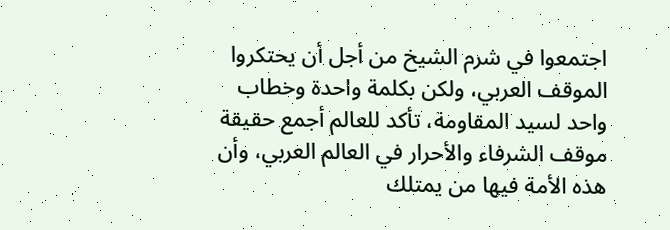اجتمعوا في شرم الشيخ من أجل أن يحتكروا الموقف العربي، ولكن بكلمة واحدة وخطاب واحد لسيد المقاومة، تأكد للعالم أجمع حقيقة موقف الشرفاء والأحرار في العالم العربي، وأن هذه الأمة فيها من يمتلك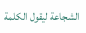الشجاعة ليقول الكلمة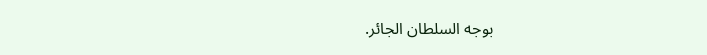بوجه السلطان الجائر.